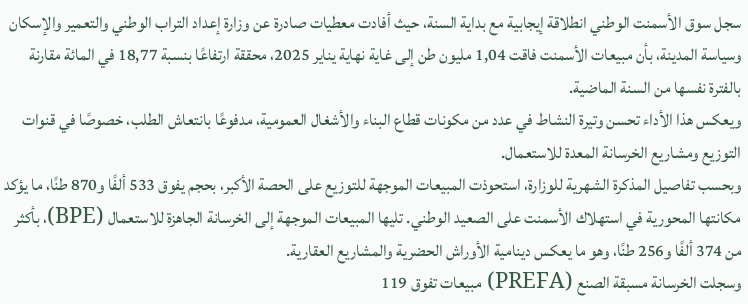سجل سوق الأسمنت الوطني انطلاقة إيجابية مع بداية السنة، حيث أفادت معطيات صادرة عن وزارة إعداد التراب الوطني والتعمير والإسكان وسياسة المدينة، بأن مبيعات الأسمنت فاقت 1,04 مليون طن إلى غاية نهاية يناير 2025، محققة ارتفاعًا بنسبة 18,77 في المائة مقارنة بالفترة نفسها من السنة الماضية.
ويعكس هذا الأداء تحسن وتيرة النشاط في عدد من مكونات قطاع البناء والأشغال العمومية، مدفوعًا بانتعاش الطلب، خصوصًا في قنوات التوزيع ومشاريع الخرسانة المعدة للاستعمال.
وبحسب تفاصيل المذكرة الشهرية للوزارة، استحوذت المبيعات الموجهة للتوزيع على الحصة الأكبر، بحجم يفوق 533 ألفًا و870 طنًا، ما يؤكد مكانتها المحورية في استهلاك الأسمنت على الصعيد الوطني. تليها المبيعات الموجهة إلى الخرسانة الجاهزة للاستعمال (BPE)، بأكثر من 374 ألفًا و256 طنًا، وهو ما يعكس دينامية الأوراش الحضرية والمشاريع العقارية.
وسجلت الخرسانة مسبقة الصنع (PREFA) مبيعات تفوق 119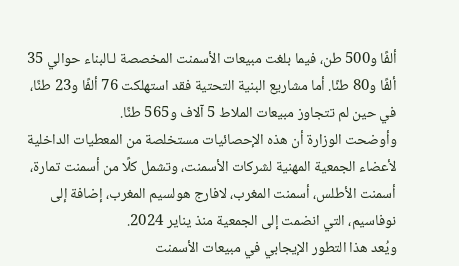ألفًا و500 طن، فيما بلغت مبيعات الأسمنت المخصصة لـالبناء حوالي 35 ألفًا و80 طنًا. أما مشاريع البنية التحتية فقد استهلكت 76 ألفًا و23 طنًا، في حين لم تتجاوز مبيعات الملاط 5 آلاف و565 طنًا.
وأوضحت الوزارة أن هذه الإحصائيات مستخلصة من المعطيات الداخلية لأعضاء الجمعية المهنية لشركات الأسمنت، وتشمل كلًا من أسمنت تمارة، أسمنت الأطلس، أسمنت المغرب، لافارج هولسيم المغرب، إضافة إلى نوفاسيم، التي انضمت إلى الجمعية منذ يناير 2024.
ويُعد هذا التطور الإيجابي في مبيعات الأسمنت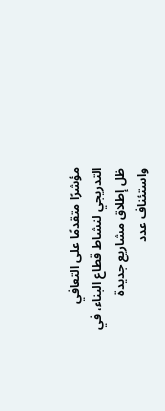مؤشرًا متقدمًا على التعافي التدريجي لنشاط قطاع البناء، في ظل إطلاق مشاريع جديدة واستئناف عدد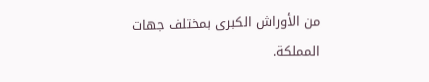من الأوراش الكبرى بمختلف جهات المملكة.